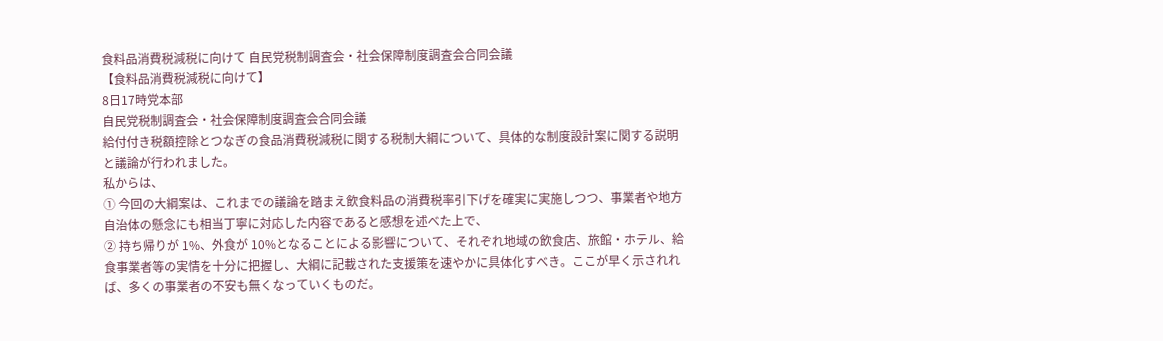食料品消費税減税に向けて 自民党税制調査会・社会保障制度調査会合同会議
【食料品消費税減税に向けて】
8日17時党本部
自民党税制調査会・社会保障制度調査会合同会議
給付付き税額控除とつなぎの食品消費税減税に関する税制大綱について、具体的な制度設計案に関する説明と議論が行われました。
私からは、
① 今回の大綱案は、これまでの議論を踏まえ飲食料品の消費税率引下げを確実に実施しつつ、事業者や地方自治体の懸念にも相当丁寧に対応した内容であると感想を述べた上で、
② 持ち帰りが 1%、外食が 10%となることによる影響について、それぞれ地域の飲食店、旅館・ホテル、給食事業者等の実情を十分に把握し、大綱に記載された支援策を速やかに具体化すべき。ここが早く示されれば、多くの事業者の不安も無くなっていくものだ。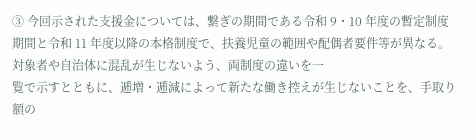③ 今回示された支援金については、繋ぎの期間である令和 9・10 年度の暫定制度期間と令和 11 年度以降の本格制度で、扶養児童の範囲や配偶者要件等が異なる。対象者や自治体に混乱が生じないよう、両制度の違いを一
覧で示すとともに、逓増・逓減によって新たな働き控えが生じないことを、手取り額の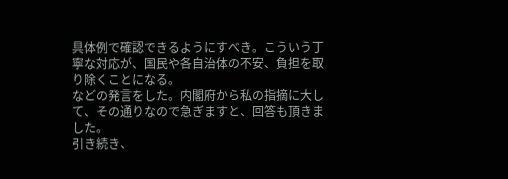具体例で確認できるようにすべき。こういう丁寧な対応が、国民や各自治体の不安、負担を取り除くことになる。
などの発言をした。内閣府から私の指摘に大して、その通りなので急ぎますと、回答も頂きました。
引き続き、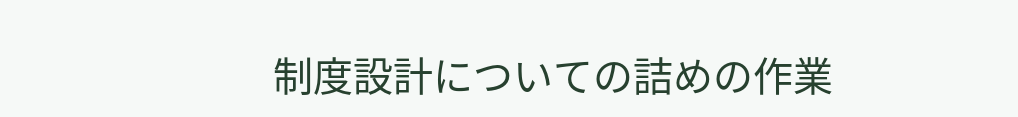制度設計についての詰めの作業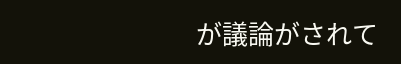が議論がされて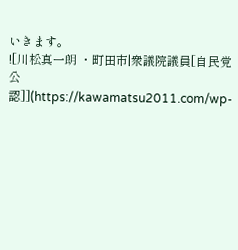いきます。
![川松真一朗 ・町田市|衆議院議員[自民党公認]](https://kawamatsu2011.com/wp-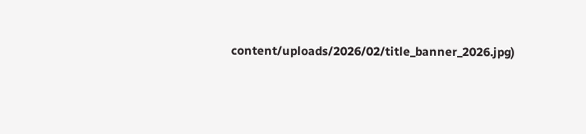content/uploads/2026/02/title_banner_2026.jpg)